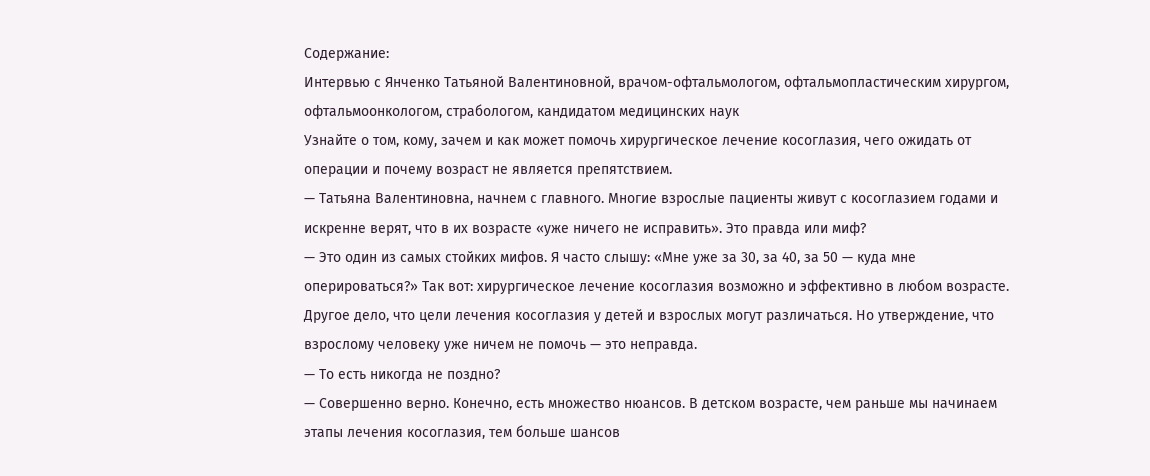Содержание:
Интервью с Янченко Татьяной Валентиновной, врачом-офтальмологом, офтальмопластическим хирургом, офтальмоонкологом, страбологом, кандидатом медицинских наук
Узнайте о том, кому, зачем и как может помочь хирургическое лечение косоглазия, чего ожидать от операции и почему возраст не является препятствием.
— Татьяна Валентиновна, начнем с главного. Многие взрослые пациенты живут с косоглазием годами и искренне верят, что в их возрасте «уже ничего не исправить». Это правда или миф?
— Это один из самых стойких мифов. Я часто слышу: «Мне уже за 30, за 40, за 50 — куда мне оперироваться?» Так вот: хирургическое лечение косоглазия возможно и эффективно в любом возрасте. Другое дело, что цели лечения косоглазия у детей и взрослых могут различаться. Но утверждение, что взрослому человеку уже ничем не помочь — это неправда.
— То есть никогда не поздно?
— Совершенно верно. Конечно, есть множество нюансов. В детском возрасте, чем раньше мы начинаем этапы лечения косоглазия, тем больше шансов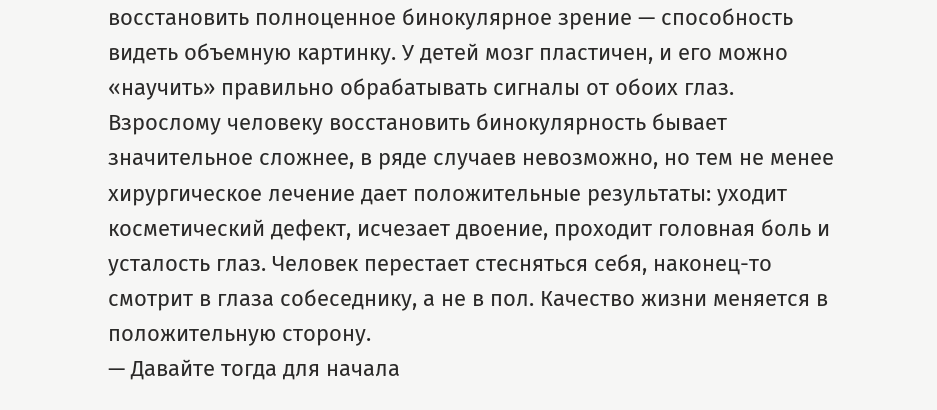восстановить полноценное бинокулярное зрение — способность видеть объемную картинку. У детей мозг пластичен, и его можно «научить» правильно обрабатывать сигналы от обоих глаз. Взрослому человеку восстановить бинокулярность бывает значительное сложнее, в ряде случаев невозможно, но тем не менее хирургическое лечение дает положительные результаты: уходит косметический дефект, исчезает двоение, проходит головная боль и усталость глаз. Человек перестает стесняться себя, наконец-то смотрит в глаза собеседнику, а не в пол. Качество жизни меняется в положительную сторону.
— Давайте тогда для начала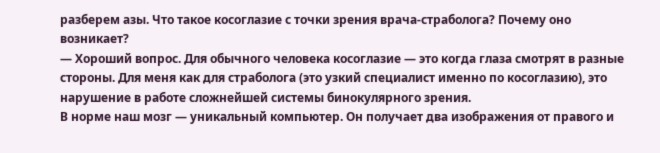разберем азы. Что такое косоглазие с точки зрения врача-страболога? Почему оно возникает?
— Хороший вопрос. Для обычного человека косоглазие — это когда глаза смотрят в разные стороны. Для меня как для страболога (это узкий специалист именно по косоглазию), это нарушение в работе сложнейшей системы бинокулярного зрения.
В норме наш мозг — уникальный компьютер. Он получает два изображения от правого и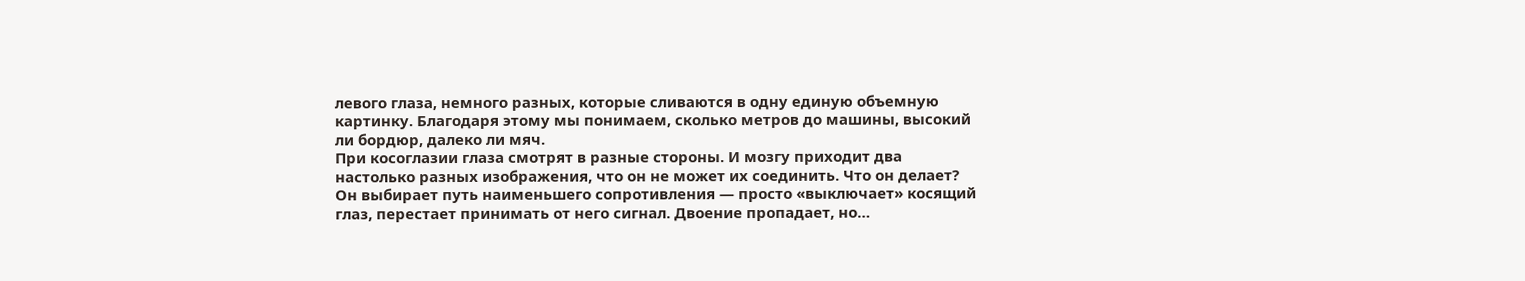левого глаза, немного разных, которые сливаются в одну единую объемную картинку. Благодаря этому мы понимаем, сколько метров до машины, высокий ли бордюр, далеко ли мяч.
При косоглазии глаза смотрят в разные стороны. И мозгу приходит два настолько разных изображения, что он не может их соединить. Что он делает? Он выбирает путь наименьшего сопротивления — просто «выключает» косящий глаз, перестает принимать от него сигнал. Двоение пропадает, но…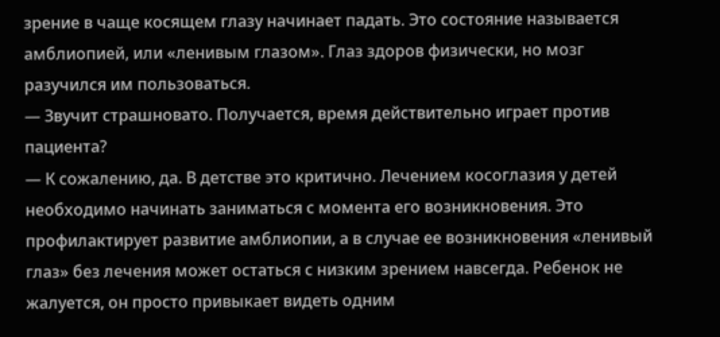зрение в чаще косящем глазу начинает падать. Это состояние называется амблиопией, или «ленивым глазом». Глаз здоров физически, но мозг разучился им пользоваться.
— Звучит страшновато. Получается, время действительно играет против пациента?
— К сожалению, да. В детстве это критично. Лечением косоглазия у детей необходимо начинать заниматься с момента его возникновения. Это профилактирует развитие амблиопии, а в случае ее возникновения «ленивый глаз» без лечения может остаться с низким зрением навсегда. Ребенок не жалуется, он просто привыкает видеть одним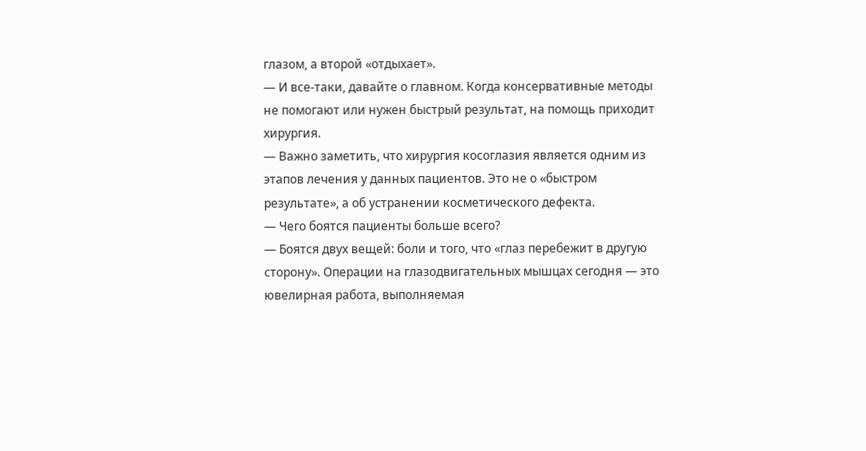глазом, а второй «отдыхает».
— И все-таки, давайте о главном. Когда консервативные методы не помогают или нужен быстрый результат, на помощь приходит хирургия.
— Важно заметить, что хирургия косоглазия является одним из этапов лечения у данных пациентов. Это не о «быстром результате», а об устранении косметического дефекта.
— Чего боятся пациенты больше всего?
— Боятся двух вещей: боли и того, что «глаз перебежит в другую сторону». Операции на глазодвигательных мышцах сегодня — это ювелирная работа, выполняемая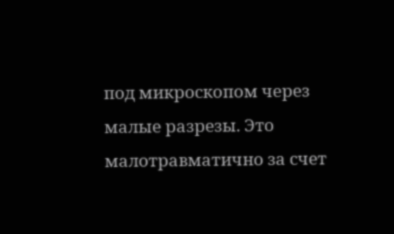под микроскопом через малые разрезы. Это малотравматично за счет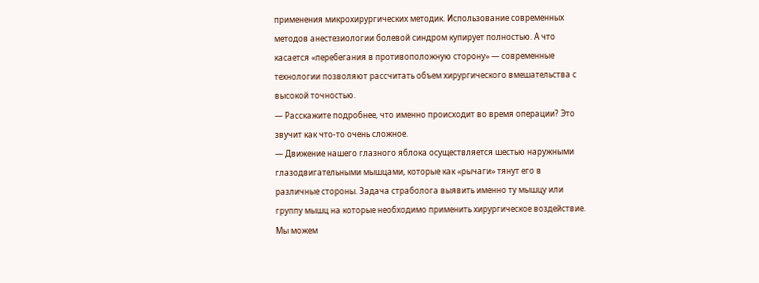применения микрохирургических методик. Использование современных методов анестезиологии болевой синдром купирует полностью. А что касается «перебегания в противоположную сторону» — современные технологии позволяют рассчитать объем хирургического вмешательства с высокой точностью.
— Расскажите подробнее, что именно происходит во время операции? Это звучит как что-то очень сложное.
— Движение нашего глазного яблока осуществляется шестью наружными глазодвигательными мышцами, которые как «рычаги» тянут его в различные стороны. Задача страболога выявить именно ту мышцу или группу мышц на которые необходимо применить хирургическое воздействие. Мы можем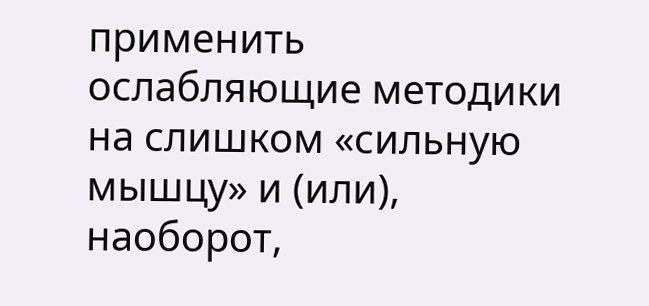применить ослабляющие методики на слишком «сильную мышцу» и (или), наоборот,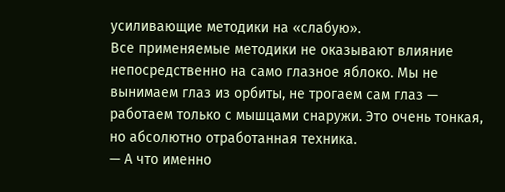усиливающие методики на «слабую».
Все применяемые методики не оказывают влияние непосредственно на само глазное яблоко. Мы не вынимаем глаз из орбиты, не трогаем сам глаз — работаем только с мышцами снаружи. Это очень тонкая, но абсолютно отработанная техника.
— А что именно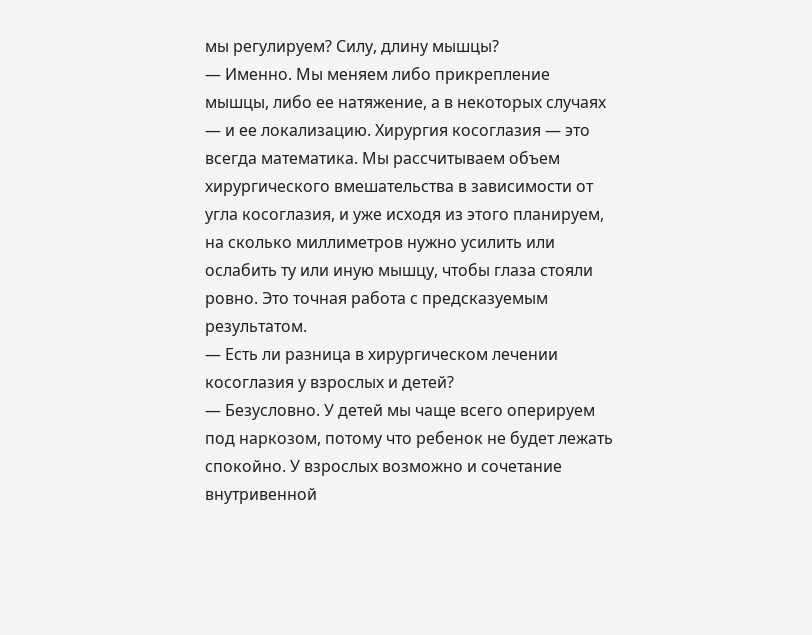мы регулируем? Силу, длину мышцы?
— Именно. Мы меняем либо прикрепление мышцы, либо ее натяжение, а в некоторых случаях — и ее локализацию. Хирургия косоглазия — это всегда математика. Мы рассчитываем объем хирургического вмешательства в зависимости от угла косоглазия, и уже исходя из этого планируем, на сколько миллиметров нужно усилить или ослабить ту или иную мышцу, чтобы глаза стояли ровно. Это точная работа с предсказуемым результатом.
— Есть ли разница в хирургическом лечении косоглазия у взрослых и детей?
— Безусловно. У детей мы чаще всего оперируем под наркозом, потому что ребенок не будет лежать спокойно. У взрослых возможно и сочетание внутривенной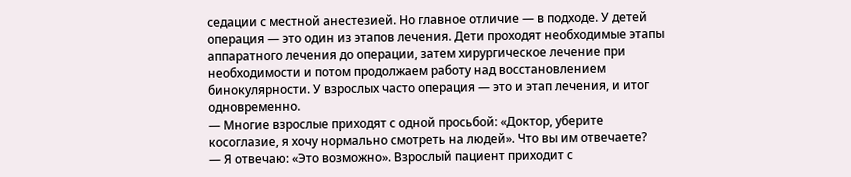седации с местной анестезией. Но главное отличие — в подходе. У детей операция — это один из этапов лечения. Дети проходят необходимые этапы аппаратного лечения до операции, затем хирургическое лечение при необходимости и потом продолжаем работу над восстановлением бинокулярности. У взрослых часто операция — это и этап лечения, и итог одновременно.
— Многие взрослые приходят с одной просьбой: «Доктор, уберите косоглазие, я хочу нормально смотреть на людей». Что вы им отвечаете?
— Я отвечаю: «Это возможно». Взрослый пациент приходит с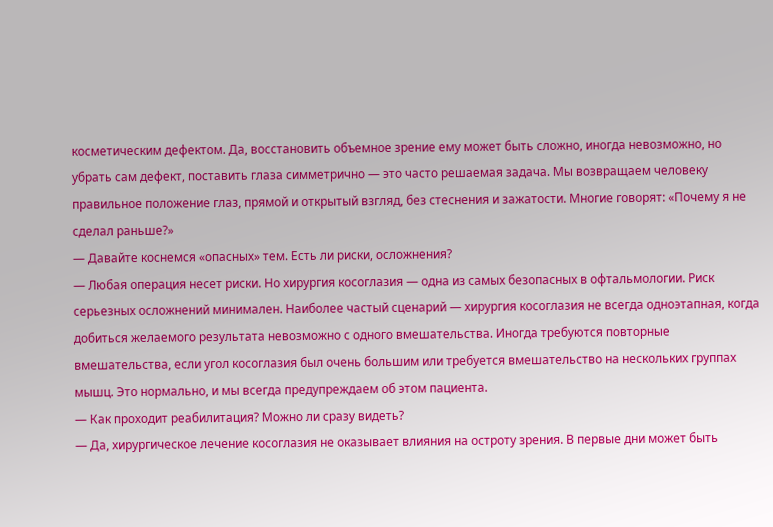косметическим дефектом. Да, восстановить объемное зрение ему может быть сложно, иногда невозможно, но убрать сам дефект, поставить глаза симметрично — это часто решаемая задача. Мы возвращаем человеку правильное положение глаз, прямой и открытый взгляд, без стеснения и зажатости. Многие говорят: «Почему я не сделал раньше?»
— Давайте коснемся «опасных» тем. Есть ли риски, осложнения?
— Любая операция несет риски. Но хирургия косоглазия — одна из самых безопасных в офтальмологии. Риск серьезных осложнений минимален. Наиболее частый сценарий — хирургия косоглазия не всегда одноэтапная, когда добиться желаемого результата невозможно с одного вмешательства. Иногда требуются повторные вмешательства, если угол косоглазия был очень большим или требуется вмешательство на нескольких группах мышц. Это нормально, и мы всегда предупреждаем об этом пациента.
— Как проходит реабилитация? Можно ли сразу видеть?
— Да, хирургическое лечение косоглазия не оказывает влияния на остроту зрения. В первые дни может быть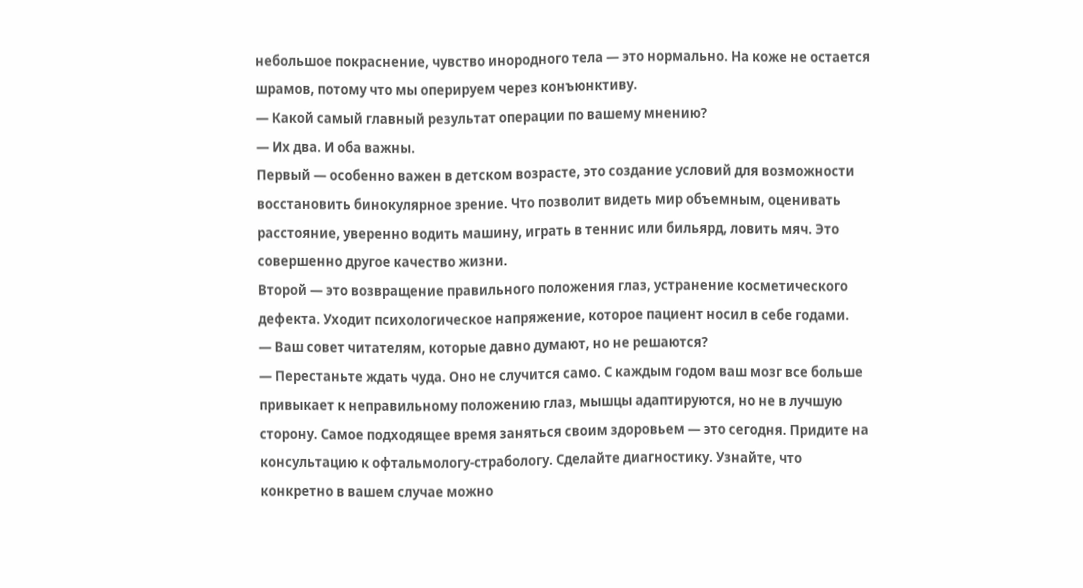небольшое покраснение, чувство инородного тела — это нормально. На коже не остается шрамов, потому что мы оперируем через конъюнктиву.
— Какой самый главный результат операции по вашему мнению?
— Их два. И оба важны.
Первый — особенно важен в детском возрасте, это создание условий для возможности восстановить бинокулярное зрение. Что позволит видеть мир объемным, оценивать расстояние, уверенно водить машину, играть в теннис или бильярд, ловить мяч. Это совершенно другое качество жизни.
Второй — это возвращение правильного положения глаз, устранение косметического дефекта. Уходит психологическое напряжение, которое пациент носил в себе годами.
— Ваш совет читателям, которые давно думают, но не решаются?
— Перестаньте ждать чуда. Оно не случится само. С каждым годом ваш мозг все больше привыкает к неправильному положению глаз, мышцы адаптируются, но не в лучшую сторону. Самое подходящее время заняться своим здоровьем — это сегодня. Придите на консультацию к офтальмологу-страбологу. Сделайте диагностику. Узнайте, что конкретно в вашем случае можно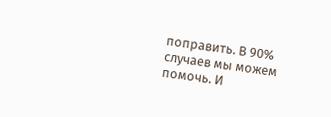поправить. В 90% случаев мы можем помочь. И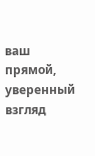ваш прямой, уверенный взгляд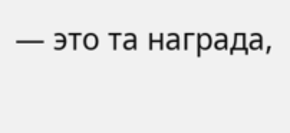— это та награда,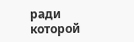ради которой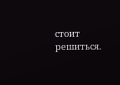стоит решиться.